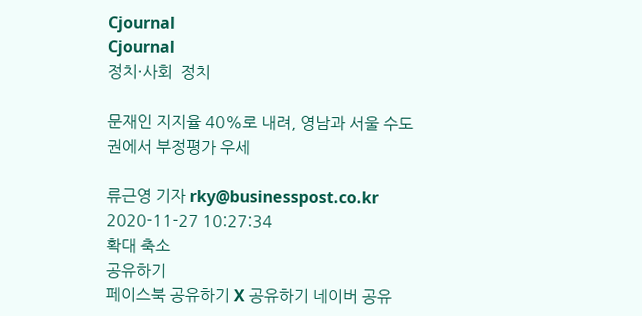Cjournal
Cjournal
정치·사회  정치

문재인 지지율 40%로 내려, 영남과 서울 수도권에서 부정평가 우세

류근영 기자 rky@businesspost.co.kr 2020-11-27 10:27:34
확대 축소
공유하기
페이스북 공유하기 X 공유하기 네이버 공유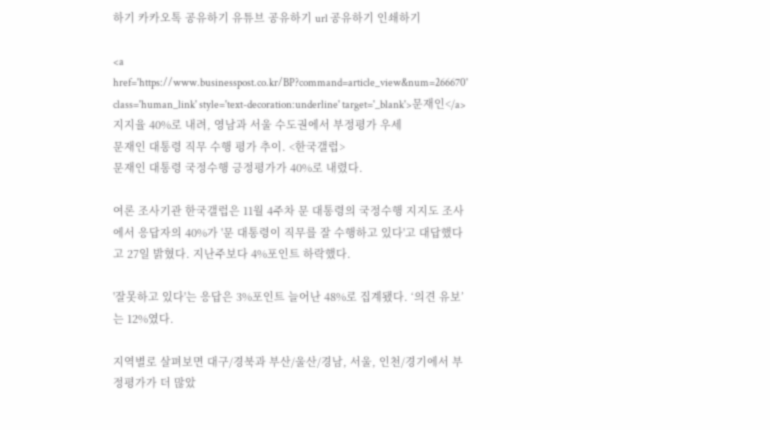하기 카카오톡 공유하기 유튜브 공유하기 url 공유하기 인쇄하기

<a href='https://www.businesspost.co.kr/BP?command=article_view&num=266670' class='human_link' style='text-decoration:underline' target='_blank'>문재인</a> 지지율 40%로 내려, 영남과 서울 수도권에서 부정평가 우세
문재인 대통령 직무 수행 평가 추이. <한국갤럽>
문재인 대통령 국정수행 긍정평가가 40%로 내렸다.

여론 조사기관 한국갤럽은 11월 4주차 문 대통령의 국정수행 지지도 조사에서 응답자의 40%가 '문 대통령이 직무를 잘 수행하고 있다'고 대답했다고 27일 밝혔다. 지난주보다 4%포인트 하락했다.

'잘못하고 있다'는 응답은 3%포인트 늘어난 48%로 집계됐다. ‘의견 유보’는 12%였다.

지역별로 살펴보면 대구/경북과 부산/울산/경남, 서울, 인천/경기에서 부정평가가 더 많았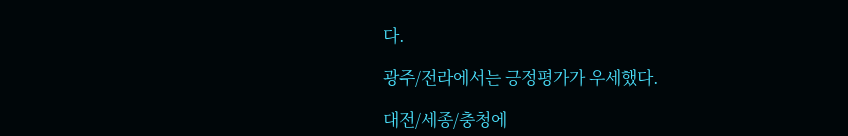다.

광주/전라에서는 긍정평가가 우세했다.

대전/세종/충청에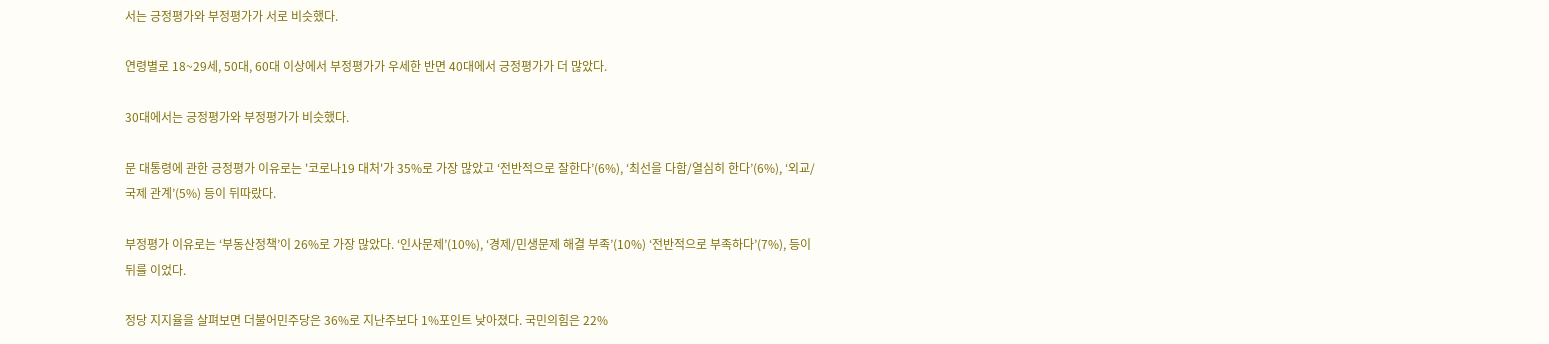서는 긍정평가와 부정평가가 서로 비슷했다.

연령별로 18~29세, 50대, 60대 이상에서 부정평가가 우세한 반면 40대에서 긍정평가가 더 많았다.

30대에서는 긍정평가와 부정평가가 비슷했다.

문 대통령에 관한 긍정평가 이유로는 '코로나19 대처'가 35%로 가장 많았고 ‘전반적으로 잘한다’(6%), ‘최선을 다함/열심히 한다’(6%), ‘외교/국제 관계’(5%) 등이 뒤따랐다.

부정평가 이유로는 ‘부동산정책’이 26%로 가장 많았다. ‘인사문제’(10%), ‘경제/민생문제 해결 부족’(10%) ‘전반적으로 부족하다’(7%), 등이 뒤를 이었다.

정당 지지율을 살펴보면 더불어민주당은 36%로 지난주보다 1%포인트 낮아졌다. 국민의힘은 22%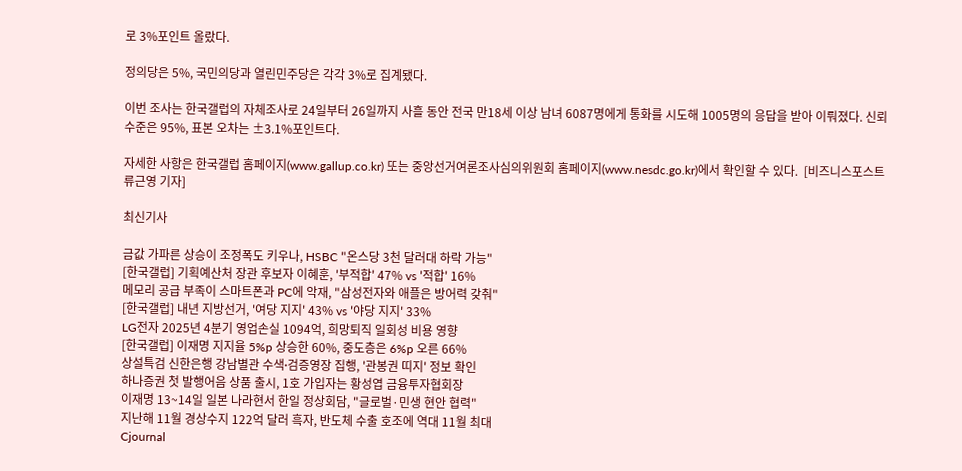로 3%포인트 올랐다.

정의당은 5%, 국민의당과 열린민주당은 각각 3%로 집계됐다.

이번 조사는 한국갤럽의 자체조사로 24일부터 26일까지 사흘 동안 전국 만18세 이상 남녀 6087명에게 통화를 시도해 1005명의 응답을 받아 이뤄졌다. 신뢰 수준은 95%, 표본 오차는 ±3.1%포인트다.

자세한 사항은 한국갤럽 홈페이지(www.gallup.co.kr) 또는 중앙선거여론조사심의위원회 홈페이지(www.nesdc.go.kr)에서 확인할 수 있다.  [비즈니스포스트 류근영 기자]

최신기사

금값 가파른 상승이 조정폭도 키우나, HSBC "온스당 3천 달러대 하락 가능"
[한국갤럽] 기획예산처 장관 후보자 이혜훈, '부적합' 47% vs '적합' 16%
메모리 공급 부족이 스마트폰과 PC에 악재, "삼성전자와 애플은 방어력 갖춰"
[한국갤럽] 내년 지방선거, '여당 지지' 43% vs '야당 지지' 33%
LG전자 2025년 4분기 영업손실 1094억, 희망퇴직 일회성 비용 영향
[한국갤럽] 이재명 지지율 5%p 상승한 60%, 중도층은 6%p 오른 66%
상설특검 신한은행 강남별관 수색ᐧ검증영장 집행, '관봉권 띠지' 정보 확인
하나증권 첫 발행어음 상품 출시, 1호 가입자는 황성엽 금융투자협회장
이재명 13~14일 일본 나라현서 한일 정상회담, "글로벌·민생 현안 협력"
지난해 11월 경상수지 122억 달러 흑자, 반도체 수출 호조에 역대 11월 최대
Cjournal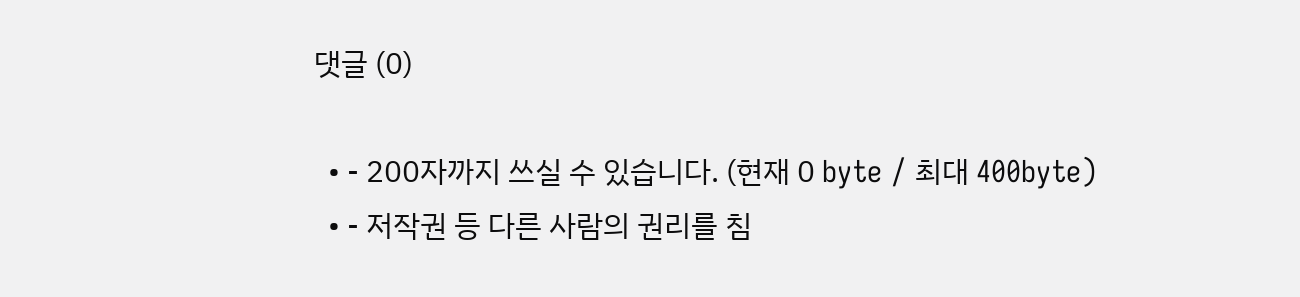댓글 (0)

  • - 200자까지 쓰실 수 있습니다. (현재 0 byte / 최대 400byte)
  • - 저작권 등 다른 사람의 권리를 침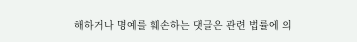해하거나 명예를 훼손하는 댓글은 관련 법률에 의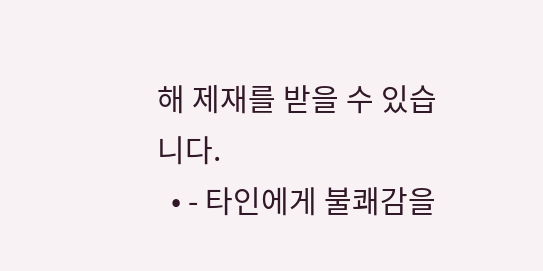해 제재를 받을 수 있습니다.
  • - 타인에게 불쾌감을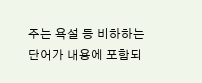주는 욕설 등 비하하는 단어가 내용에 포함되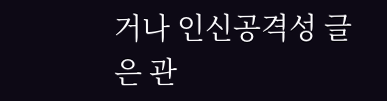거나 인신공격성 글은 관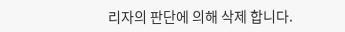리자의 판단에 의해 삭제 합니다.